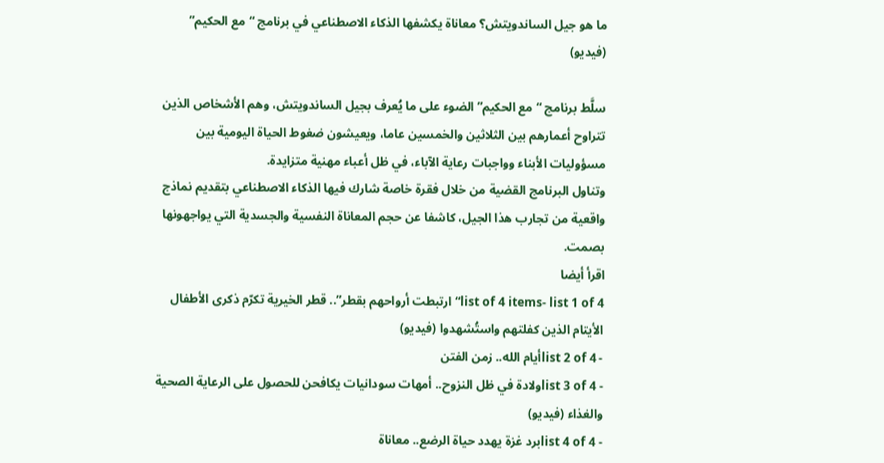ما هو جيل الساندويتش؟ معاناة يكشفها الذكاء الاصطناعي في برنامج “مع الحكيم” (فيديو)

سلَّط برنامج “مع الحكيم” الضوء على ما يُعرف بجيل الساندويتش، وهم الأشخاص الذين تتراوح أعمارهم بين الثلاثين والخمسين عاما، ويعيشون ضغوط الحياة اليومية بين مسؤوليات الأبناء وواجبات رعاية الآباء، في ظل أعباء مهنية متزايدة.
وتناول البرنامج القضية من خلال فقرة خاصة شارك فيها الذكاء الاصطناعي بتقديم نماذج واقعية من تجارب هذا الجيل، كاشفا عن حجم المعاناة النفسية والجسدية التي يواجهونها بصمت.
اقرأ أيضا
list of 4 items- list 1 of 4“ارتبطت أرواحهم بقطر”.. قطر الخيرية تكرّم ذكرى الأطفال الأيتام الذين كفلتهم واستُشهدوا (فيديو)
- list 2 of 4أيام الله.. زمن الفتن
- list 3 of 4ولادة في ظل النزوح.. أمهات سودانيات يكافحن للحصول على الرعاية الصحية والغذاء (فيديو)
- list 4 of 4برد غزة يهدد حياة الرضع.. معاناة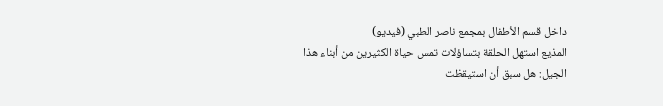داخل قسم الأطفال بمجمع ناصر الطبي (فيديو)
المذيع استهل الحلقة بتساؤلات تمس حياة الكثيرين من أبناء هذا الجيل: هل سبق أن استيقظت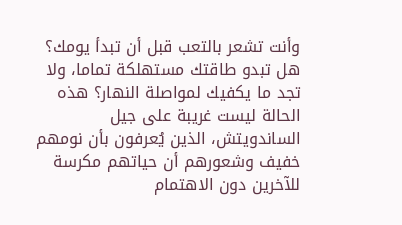وأنت تشعر بالتعب قبل أن تبدأ يومك؟ هل تبدو طاقتك مستهلكة تماما، ولا تجد ما يكفيك لمواصلة النهار؟ هذه الحالة ليست غريبة على جيل الساندويتش، الذين يُعرفون بأن نومهم خفيف وشعورهم أن حياتهم مكرسة للآخرين دون الاهتمام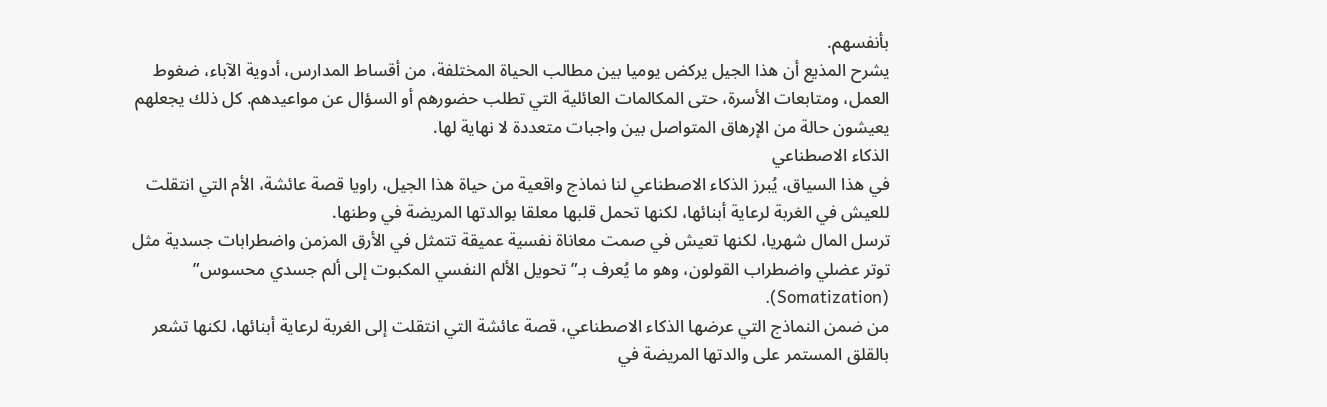بأنفسهم.
يشرح المذيع أن هذا الجيل يركض يوميا بين مطالب الحياة المختلفة، من أقساط المدارس، أدوية الآباء، ضغوط العمل، ومتابعات الأسرة، حتى المكالمات العائلية التي تطلب حضورهم أو السؤال عن مواعيدهم. كل ذلك يجعلهم يعيشون حالة من الإرهاق المتواصل بين واجبات متعددة لا نهاية لها.
الذكاء الاصطناعي
في هذا السياق، يُبرز الذكاء الاصطناعي لنا نماذج واقعية من حياة هذا الجيل، راويا قصة عائشة، الأم التي انتقلت للعيش في الغربة لرعاية أبنائها، لكنها تحمل قلبها معلقا بوالدتها المريضة في وطنها.
ترسل المال شهريا، لكنها تعيش في صمت معاناة نفسية عميقة تتمثل في الأرق المزمن واضطرابات جسدية مثل توتر عضلي واضطراب القولون، وهو ما يُعرف بـ”تحويل الألم النفسي المكبوت إلى ألم جسدي محسوس” (Somatization).
من ضمن النماذج التي عرضها الذكاء الاصطناعي، قصة عائشة التي انتقلت إلى الغربة لرعاية أبنائها، لكنها تشعر بالقلق المستمر على والدتها المريضة في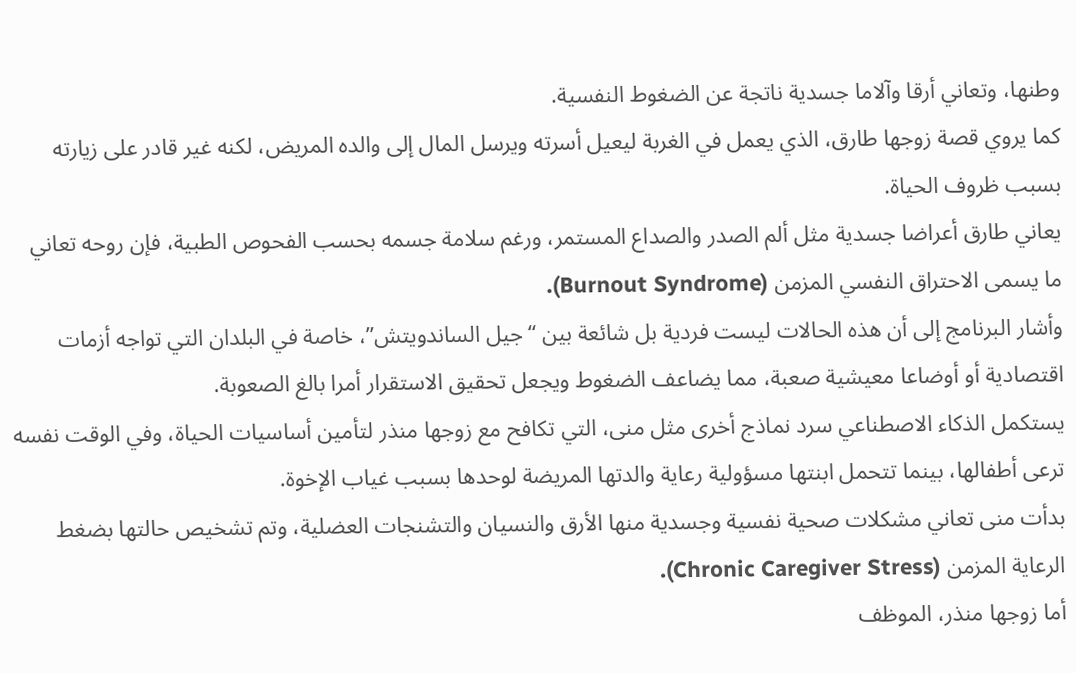وطنها، وتعاني أرقا وآلاما جسدية ناتجة عن الضغوط النفسية.
كما يروي قصة زوجها طارق، الذي يعمل في الغربة ليعيل أسرته ويرسل المال إلى والده المريض، لكنه غير قادر على زيارته بسبب ظروف الحياة.
يعاني طارق أعراضا جسدية مثل ألم الصدر والصداع المستمر، ورغم سلامة جسمه بحسب الفحوص الطبية، فإن روحه تعاني ما يسمى الاحتراق النفسي المزمن (Burnout Syndrome).
وأشار البرنامج إلى أن هذه الحالات ليست فردية بل شائعة بين “جيل الساندويتش”، خاصة في البلدان التي تواجه أزمات اقتصادية أو أوضاعا معيشية صعبة، مما يضاعف الضغوط ويجعل تحقيق الاستقرار أمرا بالغ الصعوبة.
يستكمل الذكاء الاصطناعي سرد نماذج أخرى مثل منى، التي تكافح مع زوجها منذر لتأمين أساسيات الحياة، وفي الوقت نفسه ترعى أطفالها، بينما تتحمل ابنتها مسؤولية رعاية والدتها المريضة لوحدها بسبب غياب الإخوة.
بدأت منى تعاني مشكلات صحية نفسية وجسدية منها الأرق والنسيان والتشنجات العضلية، وتم تشخيص حالتها بضغط الرعاية المزمن (Chronic Caregiver Stress).
أما زوجها منذر، الموظف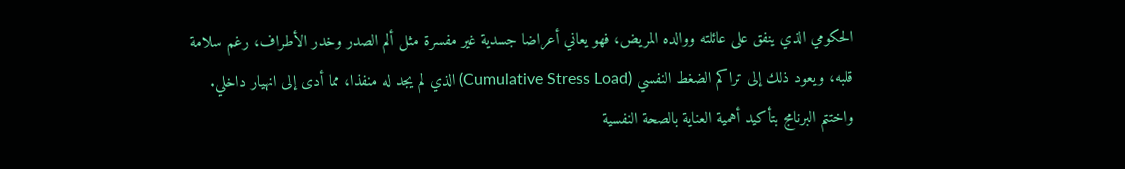الحكومي الذي ينفق على عائلته ووالده المريض، فهو يعاني أعراضا جسدية غير مفسرة مثل ألم الصدر وخدر الأطراف، رغم سلامة قلبه، ويعود ذلك إلى تراكم الضغط النفسي (Cumulative Stress Load) الذي لم يجد له منفذا، مما أدى إلى انهيار داخلي.
واختتم البرنامج بتأكيد أهمية العناية بالصحة النفسية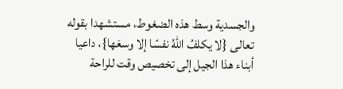والجسدية وسط هذه الضغوط، مستشهدا بقوله تعالى {لا يكلفُ اللهُ نفسًا إلا وسعَها}، داعيا أبناء هذا الجيل إلى تخصيص وقت للراحة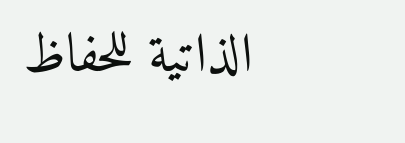الذاتية للحفاظ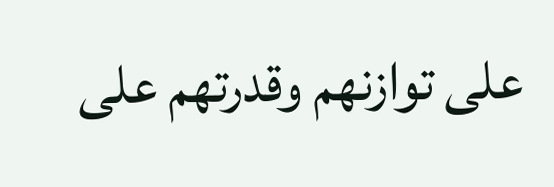على توازنهم وقدرتهم على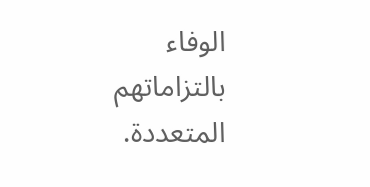الوفاء بالتزاماتهم المتعددة.